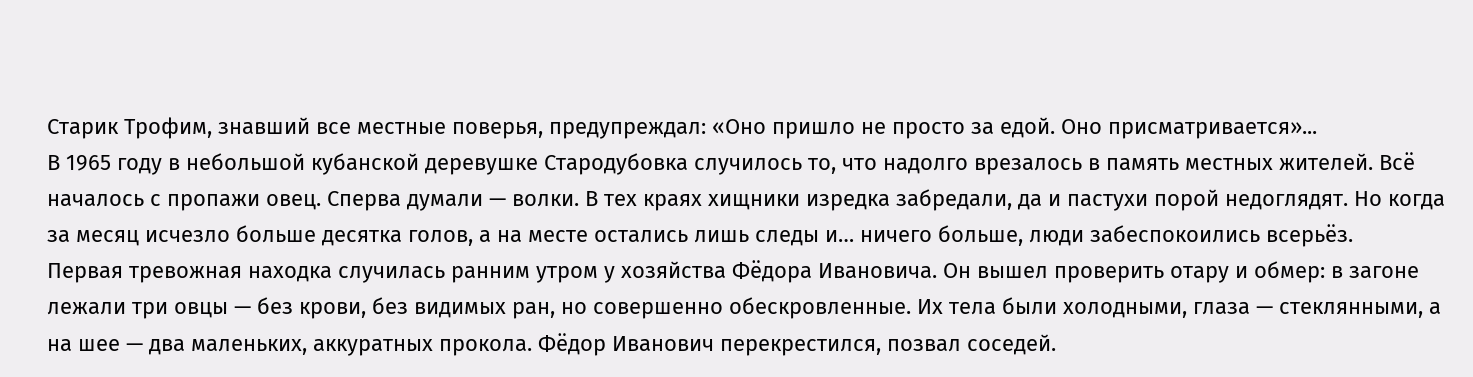Старик Трофим, знавший все местные поверья, предупреждал: «Оно пришло не просто за едой. Оно присматривается»...
В 1965 году в небольшой кубанской деревушке Стародубовка случилось то, что надолго врезалось в память местных жителей. Всё началось с пропажи овец. Сперва думали — волки. В тех краях хищники изредка забредали, да и пастухи порой недоглядят. Но когда за месяц исчезло больше десятка голов, а на месте остались лишь следы и… ничего больше, люди забеспокоились всерьёз.
Первая тревожная находка случилась ранним утром у хозяйства Фёдора Ивановича. Он вышел проверить отару и обмер: в загоне лежали три овцы — без крови, без видимых ран, но совершенно обескровленные. Их тела были холодными, глаза — стеклянными, а на шее — два маленьких, аккуратных прокола. Фёдор Иванович перекрестился, позвал соседей.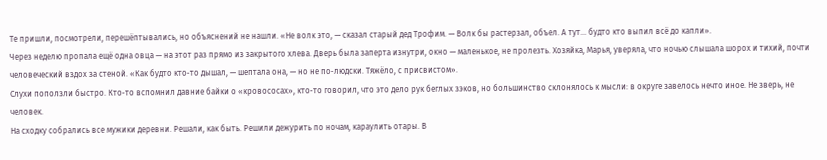Те пришли, посмотрели, перешёптывались, но объяснений не нашли. «Не волк это, — сказал старый дед Трофим. — Волк бы растерзал, объел. А тут… будто кто выпил всё до капли».
Через неделю пропала ещё одна овца — на этот раз прямо из закрытого хлева. Дверь была заперта изнутри, окно — маленькое, не пролезть. Хозяйка, Марья, уверяла, что ночью слышала шорох и тихий, почти человеческий вздох за стеной. «Как будто кто‑то дышал, — шептала она, — но не по‑людски. Тяжёло, с присвистом».
Слухи поползли быстро. Кто‑то вспомнил давние байки о «кровососах», кто‑то говорил, что это дело рук беглых зэков, но большинство склонялось к мысли: в округе завелось нечто иное. Не зверь, не человек.
На сходку собрались все мужики деревни. Решали, как быть. Решили дежурить по ночам, караулить отары. В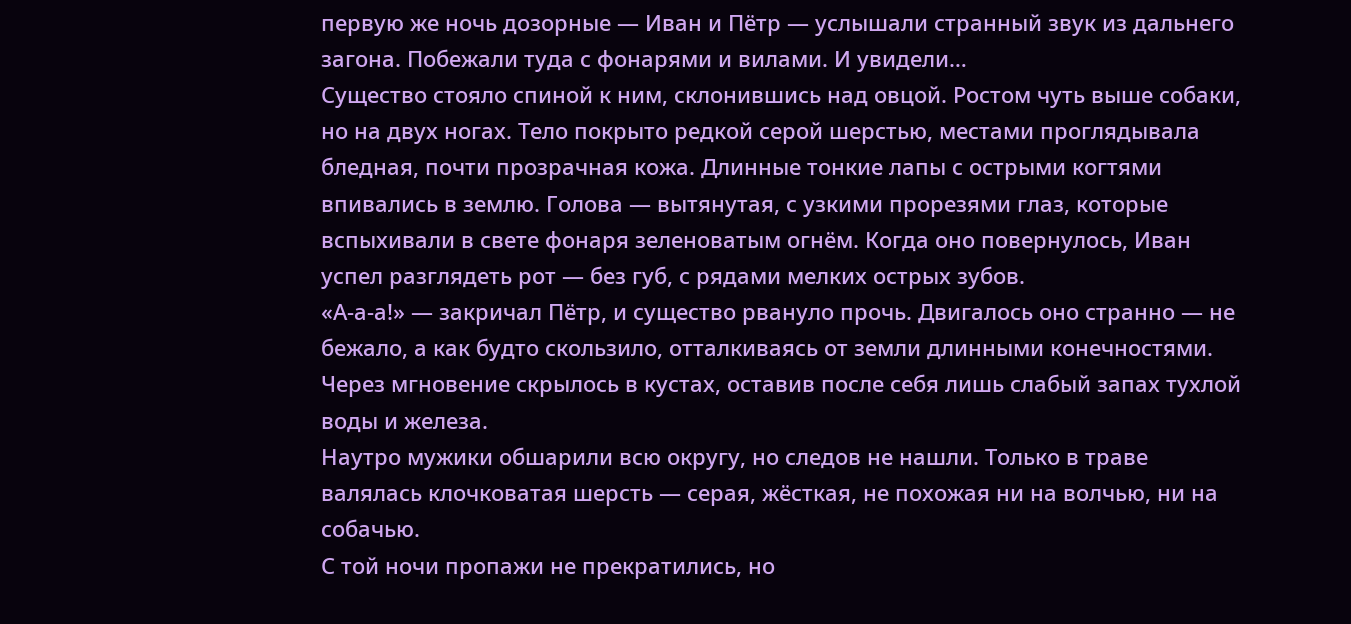первую же ночь дозорные — Иван и Пётр — услышали странный звук из дальнего загона. Побежали туда с фонарями и вилами. И увидели…
Существо стояло спиной к ним, склонившись над овцой. Ростом чуть выше собаки, но на двух ногах. Тело покрыто редкой серой шерстью, местами проглядывала бледная, почти прозрачная кожа. Длинные тонкие лапы с острыми когтями впивались в землю. Голова — вытянутая, с узкими прорезями глаз, которые вспыхивали в свете фонаря зеленоватым огнём. Когда оно повернулось, Иван успел разглядеть рот — без губ, с рядами мелких острых зубов.
«А-а-а!» — закричал Пётр, и существо рвануло прочь. Двигалось оно странно — не бежало, а как будто скользило, отталкиваясь от земли длинными конечностями. Через мгновение скрылось в кустах, оставив после себя лишь слабый запах тухлой воды и железа.
Наутро мужики обшарили всю округу, но следов не нашли. Только в траве валялась клочковатая шерсть — серая, жёсткая, не похожая ни на волчью, ни на собачью.
С той ночи пропажи не прекратились, но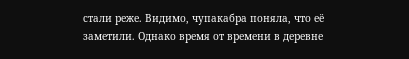стали реже. Видимо, чупакабра поняла, что её заметили. Однако время от времени в деревне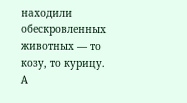находили обескровленных животных — то козу, то курицу. А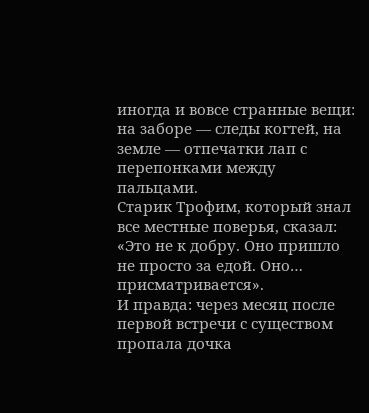иногда и вовсе странные вещи: на заборе — следы когтей, на земле — отпечатки лап с перепонками между пальцами.
Старик Трофим, который знал все местные поверья, сказал: «Это не к добру. Оно пришло не просто за едой. Оно… присматривается».
И правда: через месяц после первой встречи с существом пропала дочка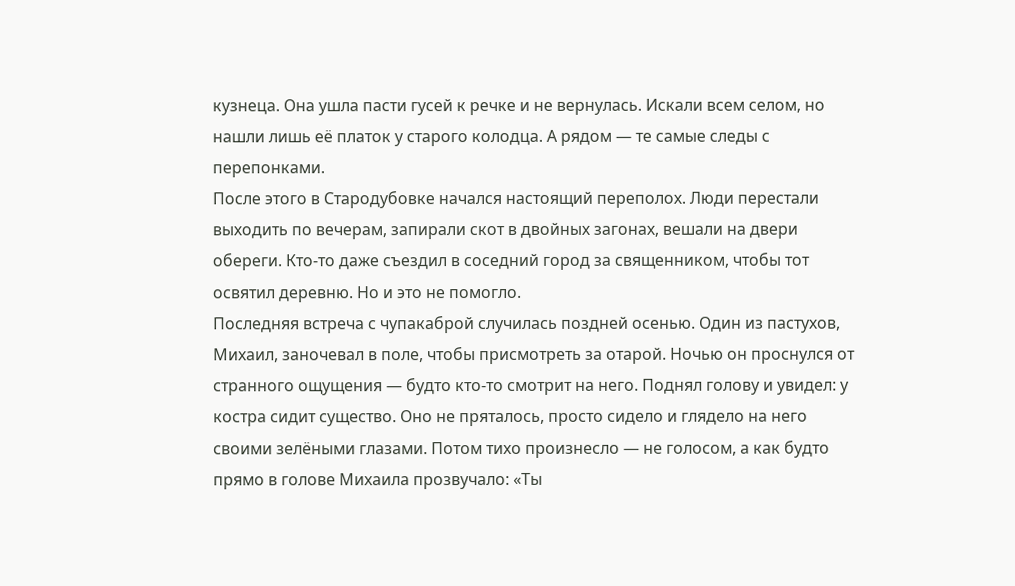кузнеца. Она ушла пасти гусей к речке и не вернулась. Искали всем селом, но нашли лишь её платок у старого колодца. А рядом — те самые следы с перепонками.
После этого в Стародубовке начался настоящий переполох. Люди перестали выходить по вечерам, запирали скот в двойных загонах, вешали на двери обереги. Кто‑то даже съездил в соседний город за священником, чтобы тот освятил деревню. Но и это не помогло.
Последняя встреча с чупакаброй случилась поздней осенью. Один из пастухов, Михаил, заночевал в поле, чтобы присмотреть за отарой. Ночью он проснулся от странного ощущения — будто кто‑то смотрит на него. Поднял голову и увидел: у костра сидит существо. Оно не пряталось, просто сидело и глядело на него своими зелёными глазами. Потом тихо произнесло — не голосом, а как будто прямо в голове Михаила прозвучало: «Ты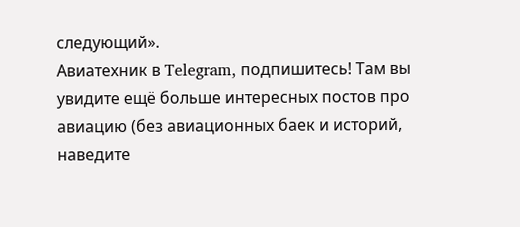следующий».
Авиатехник в Telegram, подпишитесь! Там вы увидите ещё больше интересных постов про авиацию (без авиационных баек и историй, наведите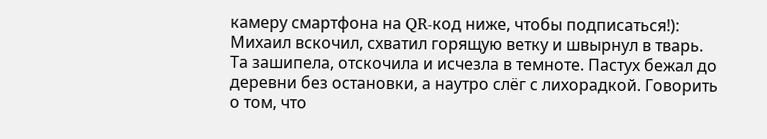камеру смартфона на QR-код ниже, чтобы подписаться!):
Михаил вскочил, схватил горящую ветку и швырнул в тварь. Та зашипела, отскочила и исчезла в темноте. Пастух бежал до деревни без остановки, а наутро слёг с лихорадкой. Говорить о том, что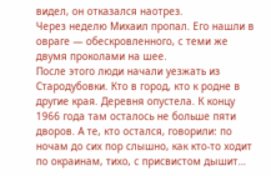видел, он отказался наотрез.
Через неделю Михаил пропал. Его нашли в овраге — обескровленного, с теми же двумя проколами на шее.
После этого люди начали уезжать из Стародубовки. Кто в город, кто к родне в другие края. Деревня опустела. К концу 1966 года там осталось не больше пяти дворов. А те, кто остался, говорили: по ночам до сих пор слышно, как кто‑то ходит по окраинам, тихо, с присвистом дышит…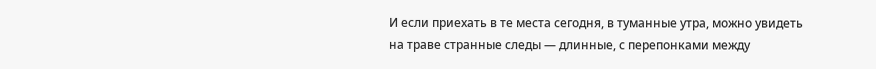И если приехать в те места сегодня, в туманные утра, можно увидеть на траве странные следы — длинные, с перепонками между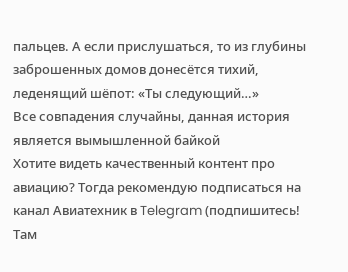пальцев. А если прислушаться, то из глубины заброшенных домов донесётся тихий, леденящий шёпот: «Ты следующий…»
Все совпадения случайны, данная история является вымышленной байкой
Хотите видеть качественный контент про авиацию? Тогда рекомендую подписаться на канал Авиатехник в Telegram (подпишитесь! Там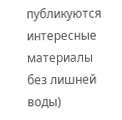публикуются интересные материалы без лишней воды)